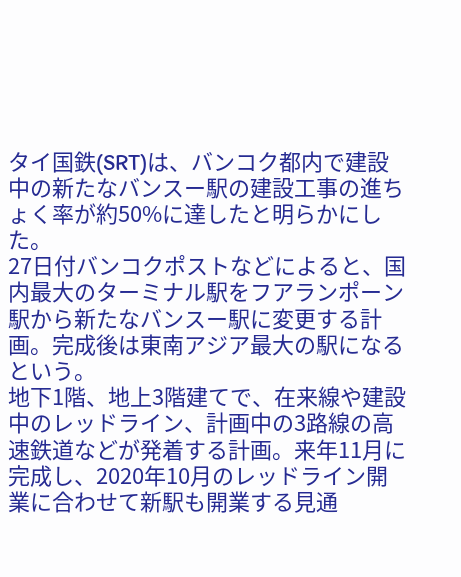タイ国鉄(SRT)は、バンコク都内で建設中の新たなバンスー駅の建設工事の進ちょく率が約50%に達したと明らかにした。
27日付バンコクポストなどによると、国内最大のターミナル駅をフアランポーン駅から新たなバンスー駅に変更する計画。完成後は東南アジア最大の駅になるという。
地下1階、地上3階建てで、在来線や建設中のレッドライン、計画中の3路線の高速鉄道などが発着する計画。来年11月に完成し、2020年10月のレッドライン開業に合わせて新駅も開業する見通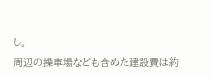し。
周辺の操車場なども含めた建設費は約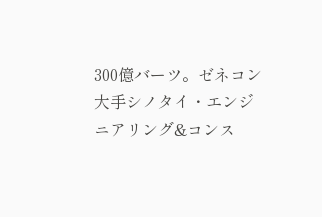300億バーツ。ゼネコン大手シノタイ・エンジニアリング&コンス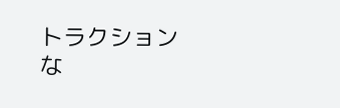トラクションな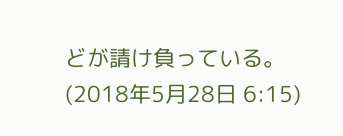どが請け負っている。
(2018年5月28日 6:15)